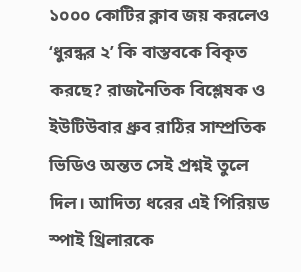১০০০ কোটির ক্লাব জয় করলেও ‘ধুরন্ধর ২’ কি বাস্তবকে বিকৃত করছে? রাজনৈতিক বিশ্লেষক ও ইউটিউবার ধ্রুব রাঠির সাম্প্রতিক ভিডিও অন্তত সেই প্রশ্নই তুলে দিল। আদিত্য ধরের এই পিরিয়ড স্পাই থ্রিলারকে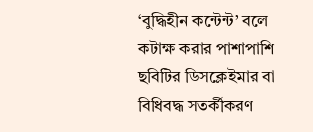‘বুদ্ধিহীন কন্টেন্ট’ বলে কটাক্ষ করার পাশাপাশি ছবিটির ডিসক্লেইমার বা বিধিবদ্ধ সতর্কীকরণ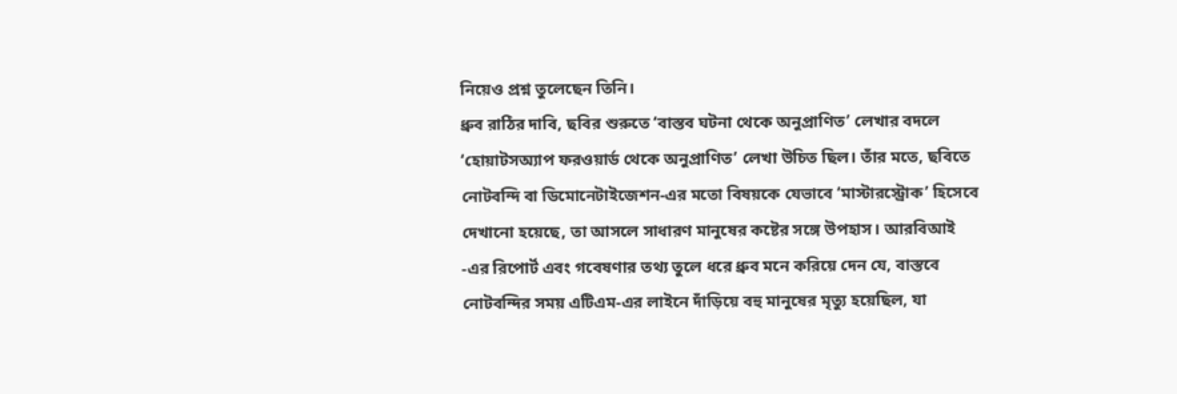নিয়েও প্রশ্ন তুলেছেন তিনি।
ধ্রুব রাঠির দাবি, ছবির শুরুতে ‘বাস্তব ঘটনা থেকে অনুপ্রাণিত’ লেখার বদলে ‘হোয়াটসঅ্যাপ ফরওয়ার্ড থেকে অনুপ্রাণিত’ লেখা উচিত ছিল। তাঁর মতে, ছবিতে নোটবন্দি বা ডিমোনেটাইজেশন-এর মতো বিষয়কে যেভাবে ‘মাস্টারস্ট্রোক’ হিসেবে দেখানো হয়েছে, তা আসলে সাধারণ মানুষের কষ্টের সঙ্গে উপহাস। আরবিআই -এর রিপোর্ট এবং গবেষণার তথ্য তুলে ধরে ধ্রুব মনে করিয়ে দেন যে, বাস্তবে নোটবন্দির সময় এটিএম-এর লাইনে দাঁড়িয়ে বহু মানুষের মৃত্যু হয়েছিল, যা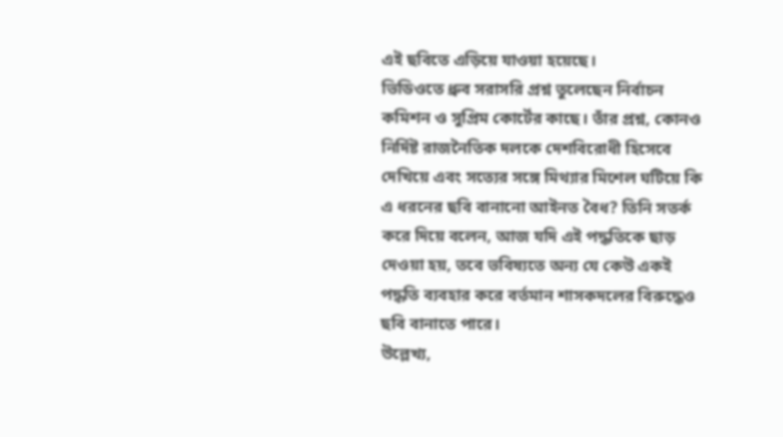এই ছবিতে এড়িয়ে যাওয়া হয়েছে।
ভিডিওতে ধ্রুব সরাসরি প্রশ্ন তুলেছেন নির্বাচন কমিশন ও সুপ্রিম কোর্টের কাছে। তাঁর প্রশ্ন, কোনও নির্দিষ্ট রাজনৈতিক দলকে দেশবিরোধী হিসেবে দেখিয়ে এবং সত্যের সঙ্গে মিথ্যার মিশেল ঘটিয়ে কি এ ধরনের ছবি বানানো আইনত বৈধ? তিনি সতর্ক করে দিয়ে বলেন, আজ যদি এই পদ্ধতিকে ছাড় দেওয়া হয়, তবে ভবিষ্যতে অন্য যে কেউ একই পদ্ধতি ব্যবহার করে বর্তমান শাসকদলের বিরুদ্ধেও ছবি বানাতে পারে।
উল্লেখ্য,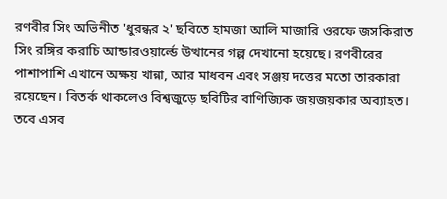রণবীর সিং অভিনীত 'ধুরন্ধর ২' ছবিতে হামজা আলি মাজারি ওরফে জসকিরাত সিং রঙ্গির করাচি আন্ডারওয়ার্ল্ডে উত্থানের গল্প দেখানো হয়েছে। রণবীরের পাশাপাশি এখানে অক্ষয় খান্না, আর মাধবন এবং সঞ্জয় দত্তের মতো তারকারা রয়েছেন। বিতর্ক থাকলেও বিশ্বজুড়ে ছবিটির বাণিজ্যিক জয়জয়কার অব্যাহত।
তবে এসব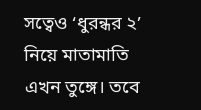সত্বেও ‘ধুরন্ধর ২’ নিয়ে মাতামাতি এখন তুঙ্গে। তবে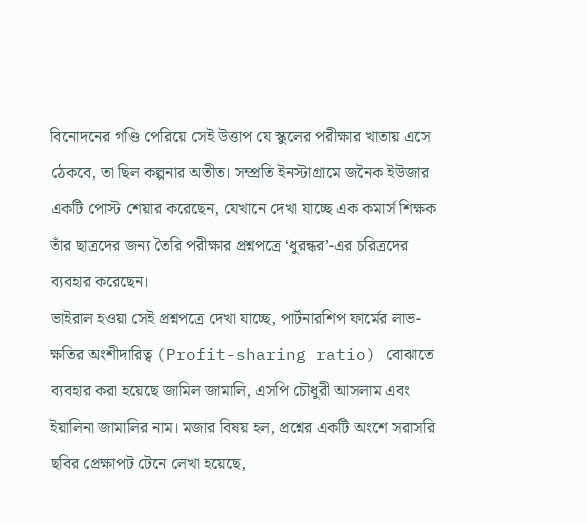বিনোদনের গণ্ডি পেরিয়ে সেই উত্তাপ যে স্কুলের পরীক্ষার খাতায় এসে ঠেকবে, তা ছিল কল্পনার অতীত। সম্প্রতি ইনস্টাগ্রামে জনৈক ইউজার একটি পোস্ট শেয়ার করেছেন, যেখানে দেখা যাচ্ছে এক কমার্স শিক্ষক তাঁর ছাত্রদের জন্য তৈরি পরীক্ষার প্রশ্নপত্রে ‘ধুরন্ধর’-এর চরিত্রদের ব্যবহার করেছেন।
ভাইরাল হওয়া সেই প্রশ্নপত্রে দেখা যাচ্ছে, পার্টনারশিপ ফার্মের লাভ-ক্ষতির অংশীদারিত্ব (Profit-sharing ratio) বোঝাতে ব্যবহার করা হয়েছে জামিল জামালি, এসপি চৌধুরী আসলাম এবং ইয়ালিনা জামালির নাম। মজার বিষয় হল, প্রশ্নের একটি অংশে সরাসরি ছবির প্রেক্ষাপট টেনে লেখা হয়েছে,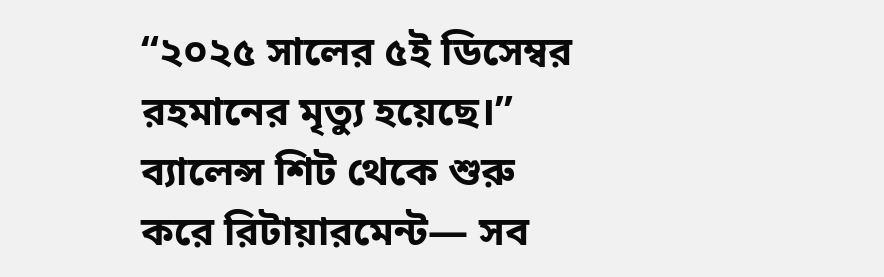“২০২৫ সালের ৫ই ডিসেম্বর রহমানের মৃত্যু হয়েছে।” ব্যালেন্স শিট থেকে শুরু করে রিটায়ারমেন্ট— সব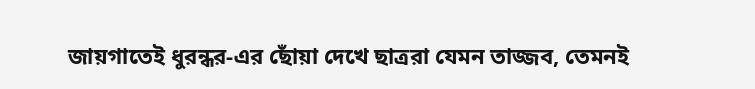জায়গাতেই ধুরন্ধর-এর ছোঁয়া দেখে ছাত্ররা যেমন তাজ্জব, তেমনই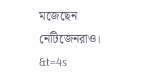মজেছেন নেটিজেনরাও।
&t=4s